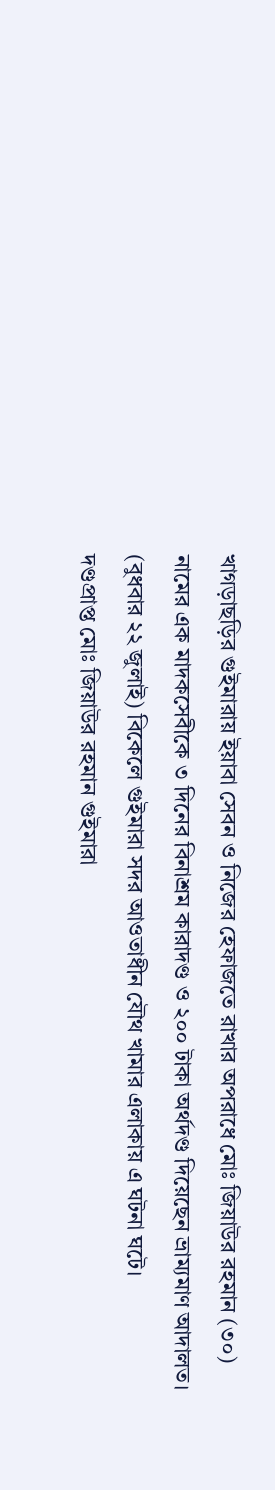খাগড়াছড়ির গুইমারায় ইয়াবা সেবন ও নিজের হেফাজতে রাখার অপরাধে মোঃ জিয়াউর রহমান (৩০) নামের এক মাদকসেবীকে ৩ দিনের বিনাশ্রম কারাদণ্ড ও ২০০ টাকা অর্থদণ্ড দিয়েছেন ভ্রাম্যমাণ আদালত। (বুধবার ২২ জুলাই) বিকেলে গুইমারা সদর আওতাধীন যৌথ খামার এলাকায় এ ঘটনা ঘটে।
দণ্ডপ্রাপ্ত মোঃ জিয়াউর রহমান গুইমারা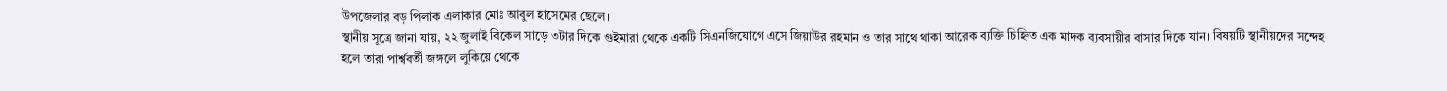উপজেলার বড় পিলাক এলাকার মোঃ আবুল হাসেমের ছেলে।
স্থানীয় সূত্রে জানা যায়, ২২ জুলাই বিকেল সাড়ে ৩টার দিকে গুইমারা থেকে একটি সিএনজিযোগে এসে জিয়াউর রহমান ও তার সাথে থাকা আরেক ব্যক্তি চিহ্নিত এক মাদক ব্যবসায়ীর বাসার দিকে যান। বিষয়টি স্থানীয়দের সন্দেহ হলে তারা পার্শ্ববর্তী জঙ্গলে লুকিয়ে থেকে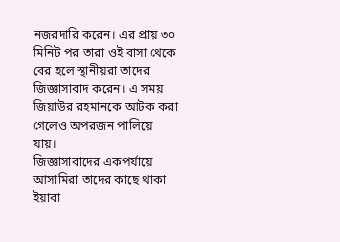নজরদারি করেন। এর প্রায় ৩০ মিনিট পর তারা ওই বাসা থেকে বের হলে স্থানীয়রা তাদের জিজ্ঞাসাবাদ করেন। এ সময় জিয়াউর রহমানকে আটক করা গেলেও অপরজন পালিয়ে যায়।
জিজ্ঞাসাবাদের একপর্যায়ে আসামিরা তাদের কাছে থাকা ইয়াবা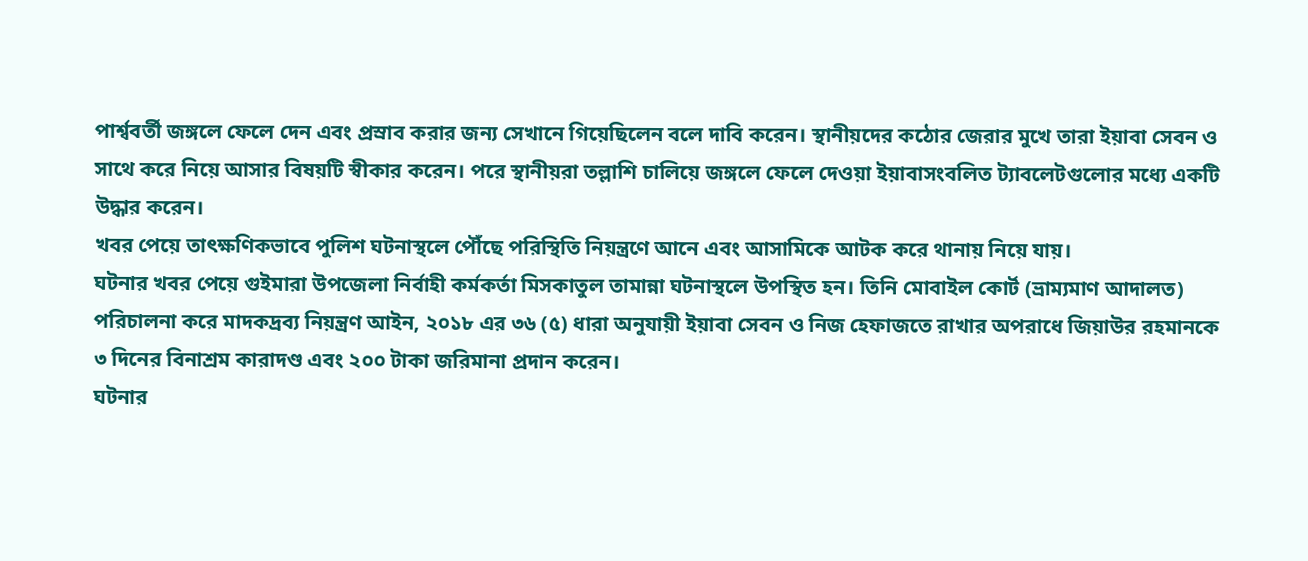পার্শ্ববর্তী জঙ্গলে ফেলে দেন এবং প্রস্রাব করার জন্য সেখানে গিয়েছিলেন বলে দাবি করেন। স্থানীয়দের কঠোর জেরার মুখে তারা ইয়াবা সেবন ও সাথে করে নিয়ে আসার বিষয়টি স্বীকার করেন। পরে স্থানীয়রা তল্লাশি চালিয়ে জঙ্গলে ফেলে দেওয়া ইয়াবাসংবলিত ট্যাবলেটগুলোর মধ্যে একটি উদ্ধার করেন।
খবর পেয়ে তাৎক্ষণিকভাবে পুলিশ ঘটনাস্থলে পৌঁছে পরিস্থিতি নিয়ন্ত্রণে আনে এবং আসামিকে আটক করে থানায় নিয়ে যায়।
ঘটনার খবর পেয়ে গুইমারা উপজেলা নির্বাহী কর্মকর্তা মিসকাতুল তামান্না ঘটনাস্থলে উপস্থিত হন। তিনি মোবাইল কোর্ট (ভ্রাম্যমাণ আদালত) পরিচালনা করে মাদকদ্রব্য নিয়ন্ত্রণ আইন, ২০১৮ এর ৩৬ (৫) ধারা অনুযায়ী ইয়াবা সেবন ও নিজ হেফাজতে রাখার অপরাধে জিয়াউর রহমানকে ৩ দিনের বিনাশ্রম কারাদণ্ড এবং ২০০ টাকা জরিমানা প্রদান করেন।
ঘটনার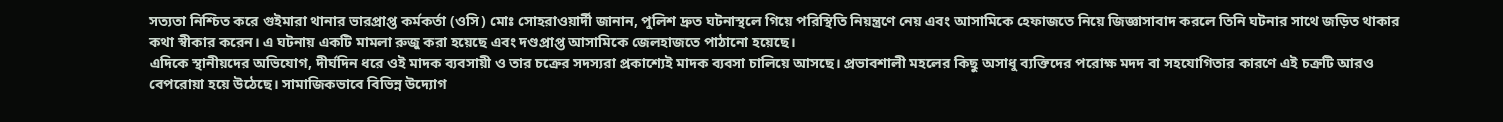সত্যতা নিশ্চিত করে গুইমারা থানার ভারপ্রাপ্ত কর্মকর্তা (ওসি) মোঃ সোহরাওয়ার্দী জানান, পুলিশ দ্রুত ঘটনাস্থলে গিয়ে পরিস্থিতি নিয়ন্ত্রণে নেয় এবং আসামিকে হেফাজতে নিয়ে জিজ্ঞাসাবাদ করলে তিনি ঘটনার সাথে জড়িত থাকার কথা স্বীকার করেন। এ ঘটনায় একটি মামলা রুজু করা হয়েছে এবং দণ্ডপ্রাপ্ত আসামিকে জেলহাজতে পাঠানো হয়েছে।
এদিকে স্থানীয়দের অভিযোগ, দীর্ঘদিন ধরে ওই মাদক ব্যবসায়ী ও তার চক্রের সদস্যরা প্রকাশ্যেই মাদক ব্যবসা চালিয়ে আসছে। প্রভাবশালী মহলের কিছু অসাধু ব্যক্তিদের পরোক্ষ মদদ বা সহযোগিতার কারণে এই চক্রটি আরও বেপরোয়া হয়ে উঠেছে। সামাজিকভাবে বিভিন্ন উদ্যোগ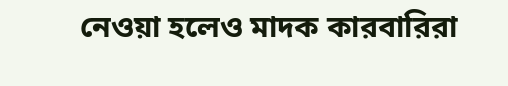নেওয়া হলেও মাদক কারবারিরা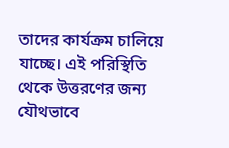তাদের কার্যক্রম চালিয়ে যাচ্ছে। এই পরিস্থিতি থেকে উত্তরণের জন্য যৌথভাবে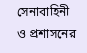সেনাবাহিনী ও প্রশাসনের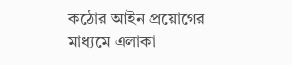কঠোর আইন প্রয়োগের মাধ্যমে এলাকা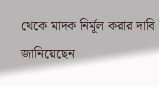থেকে মাদক নির্মূল করার দাবি জানিয়েছেন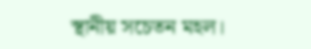স্থানীয় সচেতন মহল।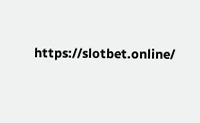https://slotbet.online/